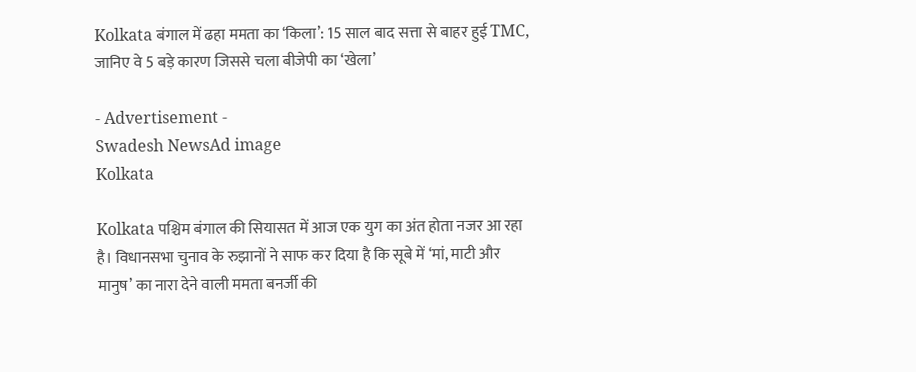Kolkata बंगाल में ढहा ममता का ‘किला’: 15 साल बाद सत्ता से बाहर हुई TMC, जानिए वे 5 बड़े कारण जिससे चला बीजेपी का ‘खेला’

- Advertisement -
Swadesh NewsAd image
Kolkata

Kolkata पश्चिम बंगाल की सियासत में आज एक युग का अंत होता नजर आ रहा है। विधानसभा चुनाव के रुझानों ने साफ कर दिया है कि सूबे में ‘मां, माटी और मानुष’ का नारा देने वाली ममता बनर्जी की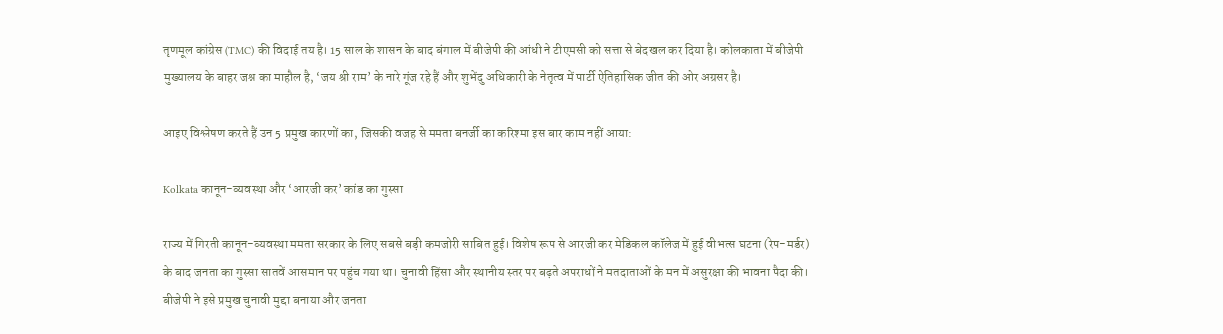तृणमूल कांग्रेस (TMC) की विदाई तय है। 15 साल के शासन के बाद बंगाल में बीजेपी की आंधी ने टीएमसी को सत्ता से बेदखल कर दिया है। कोलकाता में बीजेपी मुख्यालय के बाहर जश्न का माहौल है, ‘जय श्री राम’ के नारे गूंज रहे हैं और शुभेंदु अधिकारी के नेतृत्व में पार्टी ऐतिहासिक जीत की ओर अग्रसर है।

आइए विश्लेषण करते हैं उन 5 प्रमुख कारणों का, जिसकी वजह से ममता बनर्जी का करिश्मा इस बार काम नहीं आया:

Kolkata कानून-व्यवस्था और ‘आरजी कर’ कांड का गुस्सा

राज्य में गिरती कानून-व्यवस्था ममता सरकार के लिए सबसे बड़ी कमजोरी साबित हुई। विशेष रूप से आरजी कर मेडिकल कॉलेज में हुई वीभत्स घटना (रेप-मर्डर) के बाद जनता का गुस्सा सातवें आसमान पर पहुंच गया था। चुनावी हिंसा और स्थानीय स्तर पर बढ़ते अपराधों ने मतदाताओं के मन में असुरक्षा की भावना पैदा की। बीजेपी ने इसे प्रमुख चुनावी मुद्दा बनाया और जनता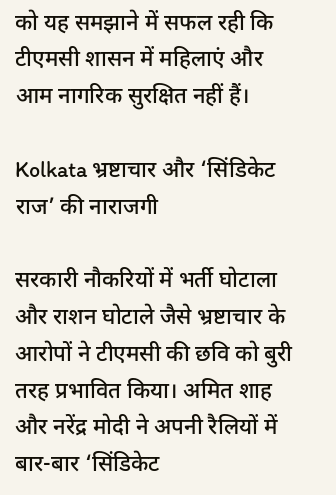को यह समझाने में सफल रही कि टीएमसी शासन में महिलाएं और आम नागरिक सुरक्षित नहीं हैं।

Kolkata भ्रष्टाचार और ‘सिंडिकेट राज’ की नाराजगी

सरकारी नौकरियों में भर्ती घोटाला और राशन घोटाले जैसे भ्रष्टाचार के आरोपों ने टीएमसी की छवि को बुरी तरह प्रभावित किया। अमित शाह और नरेंद्र मोदी ने अपनी रैलियों में बार-बार ‘सिंडिकेट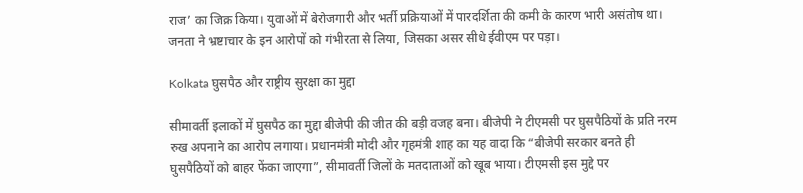राज’ का जिक्र किया। युवाओं में बेरोजगारी और भर्ती प्रक्रियाओं में पारदर्शिता की कमी के कारण भारी असंतोष था। जनता ने भ्रष्टाचार के इन आरोपों को गंभीरता से लिया, जिसका असर सीधे ईवीएम पर पड़ा।

Kolkata घुसपैठ और राष्ट्रीय सुरक्षा का मुद्दा

सीमावर्ती इलाकों में घुसपैठ का मुद्दा बीजेपी की जीत की बड़ी वजह बना। बीजेपी ने टीएमसी पर घुसपैठियों के प्रति नरम रुख अपनाने का आरोप लगाया। प्रधानमंत्री मोदी और गृहमंत्री शाह का यह वादा कि “बीजेपी सरकार बनते ही घुसपैठियों को बाहर फेंका जाएगा”, सीमावर्ती जिलों के मतदाताओं को खूब भाया। टीएमसी इस मुद्दे पर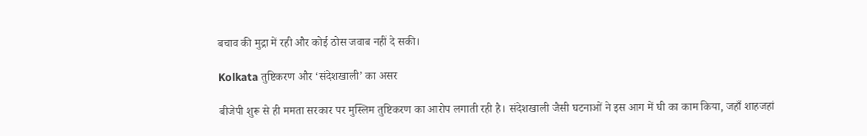बचाव की मुद्रा में रही और कोई ठोस जवाब नहीं दे सकी।

Kolkata तुष्टिकरण और ‘संदेशखाली’ का असर

बीजेपी शुरू से ही ममता सरकार पर मुस्लिम तुष्टिकरण का आरोप लगाती रही है। संदेशखाली जैसी घटनाओं ने इस आग में घी का काम किया, जहाँ शाहजहां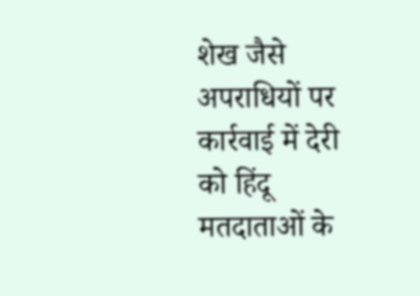शेख जैसे अपराधियों पर कार्रवाई में देरी को हिंदू मतदाताओं के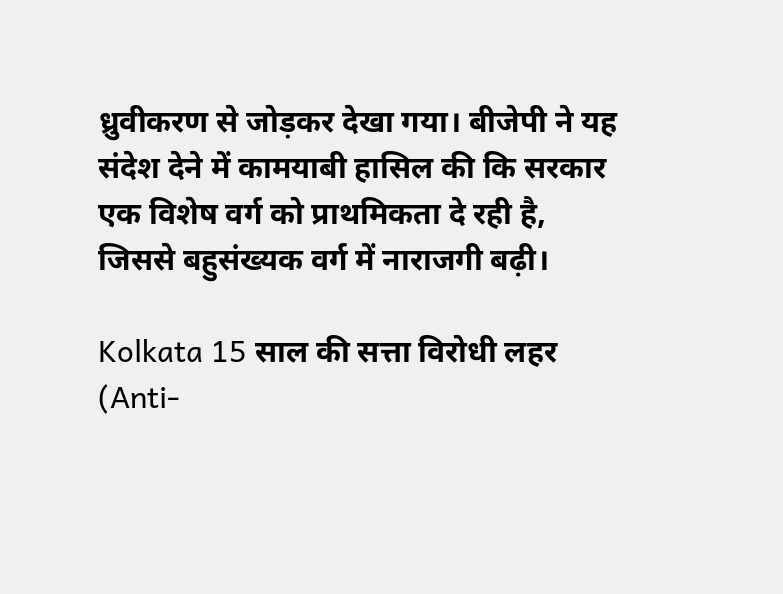ध्रुवीकरण से जोड़कर देखा गया। बीजेपी ने यह संदेश देने में कामयाबी हासिल की कि सरकार एक विशेष वर्ग को प्राथमिकता दे रही है, जिससे बहुसंख्यक वर्ग में नाराजगी बढ़ी।

Kolkata 15 साल की सत्ता विरोधी लहर (Anti-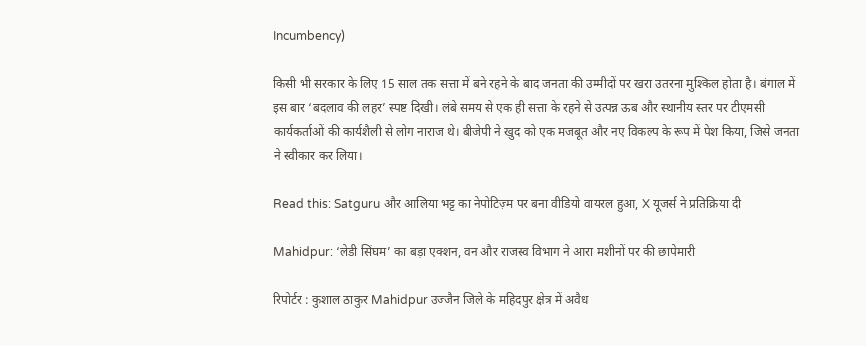Incumbency)

किसी भी सरकार के लिए 15 साल तक सत्ता में बने रहने के बाद जनता की उम्मीदों पर खरा उतरना मुश्किल होता है। बंगाल में इस बार ‘बदलाव की लहर’ स्पष्ट दिखी। लंबे समय से एक ही सत्ता के रहने से उत्पन्न ऊब और स्थानीय स्तर पर टीएमसी कार्यकर्ताओं की कार्यशैली से लोग नाराज थे। बीजेपी ने खुद को एक मजबूत और नए विकल्प के रूप में पेश किया, जिसे जनता ने स्वीकार कर लिया।

Read this: Satguru और आलिया भट्ट का नेपोटिज़्म पर बना वीडियो वायरल हुआ, X यूजर्स ने प्रतिक्रिया दी

Mahidpur: ‘लेडी सिंघम’ का बड़ा एक्शन, वन और राजस्व विभाग ने आरा मशीनों पर की छापेमारी

रिपोर्टर : कुशाल ठाकुर Mahidpur उज्जैन जिले के महिदपुर क्षेत्र में अवैध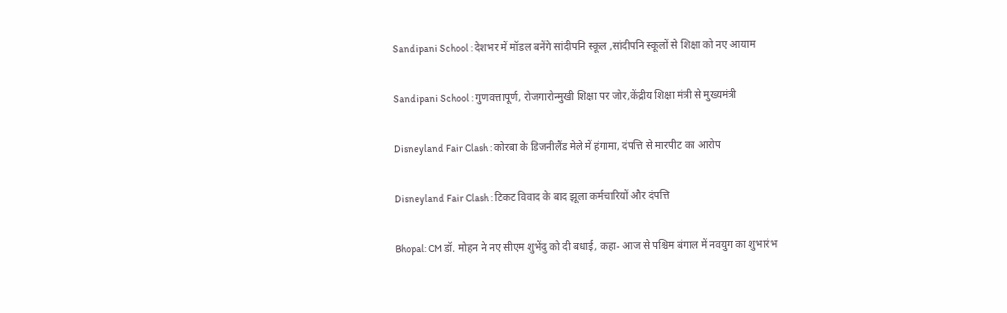Sandipani School : देशभर में मॉडल बनेंगे सांदीपनि स्कूल ,सांदीपनि स्कूलों से शिक्षा को नए आयाम

Sandipani School : गुणवत्तापूर्ण, रोजगारोन्मुखी शिक्षा पर जोर,केंद्रीय शिक्षा मंत्री से मुख्यमंत्री

Disneyland Fair Clash : कोरबा के डिजनीलैंड मेले में हंगामा, दंपत्ति से मारपीट का आरोप

Disneyland Fair Clash : टिकट विवाद के बाद झूला कर्मचारियों और दंपत्ति

Bhopal: CM डॉ. मोहन ने नए सीएम शुभेंदु को दी बधाई, कहा- आज से पश्चिम बंगाल में नवयुग का शुभारंभ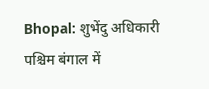Bhopal: शुभेंदु अधिकारी पश्चिम बंगाल में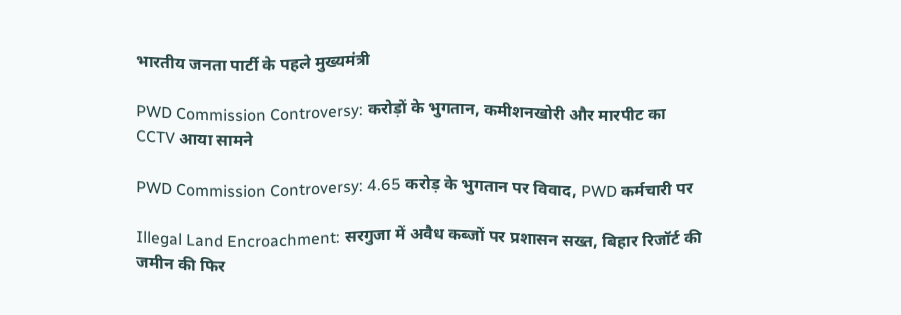भारतीय जनता पार्टी के पहले मुख्यमंत्री

PWD Commission Controversy: करोड़ों के भुगतान, कमीशनखोरी और मारपीट का CCTV आया सामने

PWD Commission Controversy: 4.65 करोड़ के भुगतान पर विवाद, PWD कर्मचारी पर

Illegal Land Encroachment: सरगुजा में अवैध कब्जों पर प्रशासन सख्त, बिहार रिजॉर्ट की जमीन की फिर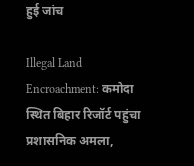हुई जांच

Illegal Land Encroachment: कमोदा स्थित बिहार रिजॉर्ट पहुंचा प्रशासनिक अमला,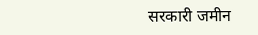सरकारी जमीन